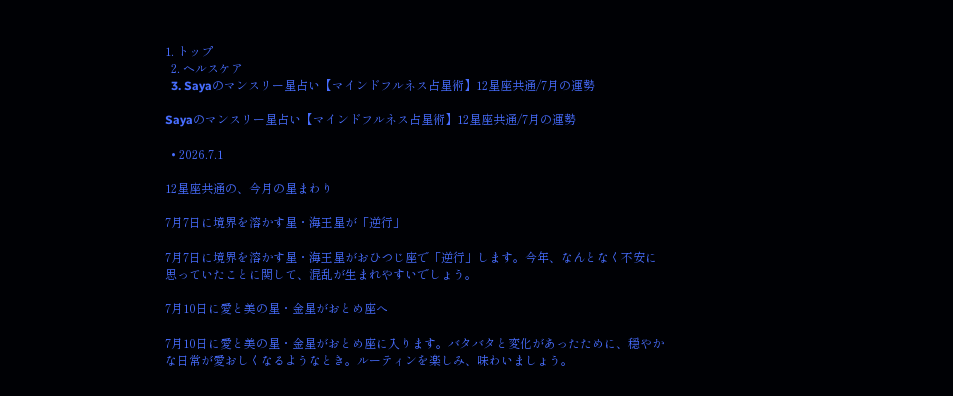1. トップ
  2. ヘルスケア
  3. Sayaのマンスリー星占い【マインドフルネス占星術】12星座共通/7月の運勢

Sayaのマンスリー星占い【マインドフルネス占星術】12星座共通/7月の運勢

  • 2026.7.1

12星座共通の、今月の星まわり

7月7日に境界を溶かす星・海王星が「逆行」

7月7日に境界を溶かす星・海王星がおひつじ座で「逆行」します。今年、なんとなく不安に思っていたことに関して、混乱が生まれやすいでしょう。

7月10日に愛と美の星・金星がおとめ座へ

7月10日に愛と美の星・金星がおとめ座に入ります。バタバタと変化があったために、穏やかな日常が愛おしくなるようなとき。ルーティンを楽しみ、味わいましょう。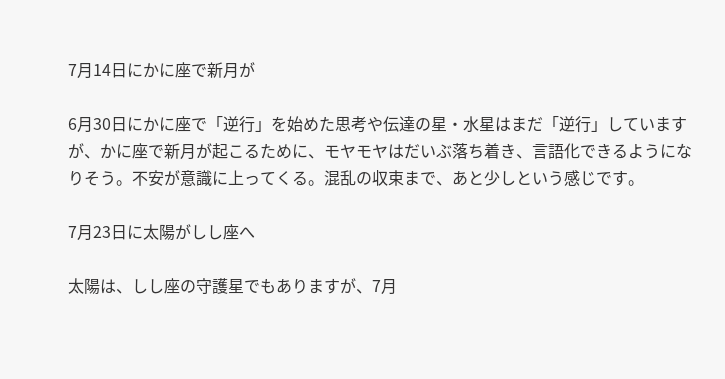7月14日にかに座で新月が

6月30日にかに座で「逆行」を始めた思考や伝達の星・水星はまだ「逆行」していますが、かに座で新月が起こるために、モヤモヤはだいぶ落ち着き、言語化できるようになりそう。不安が意識に上ってくる。混乱の収束まで、あと少しという感じです。

7月23日に太陽がしし座へ

太陽は、しし座の守護星でもありますが、7月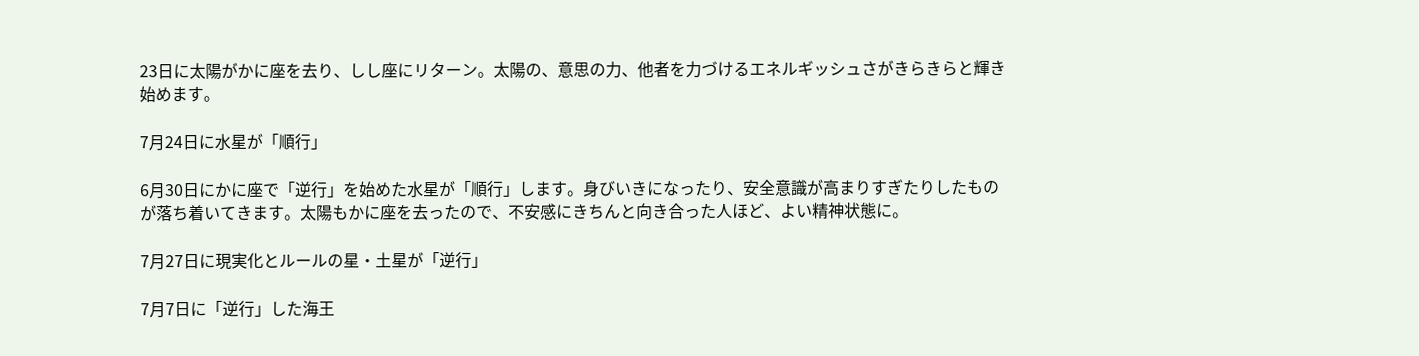23日に太陽がかに座を去り、しし座にリターン。太陽の、意思の力、他者を力づけるエネルギッシュさがきらきらと輝き始めます。

7月24日に水星が「順行」

6月30日にかに座で「逆行」を始めた水星が「順行」します。身びいきになったり、安全意識が高まりすぎたりしたものが落ち着いてきます。太陽もかに座を去ったので、不安感にきちんと向き合った人ほど、よい精神状態に。

7月27日に現実化とルールの星・土星が「逆行」

7月7日に「逆行」した海王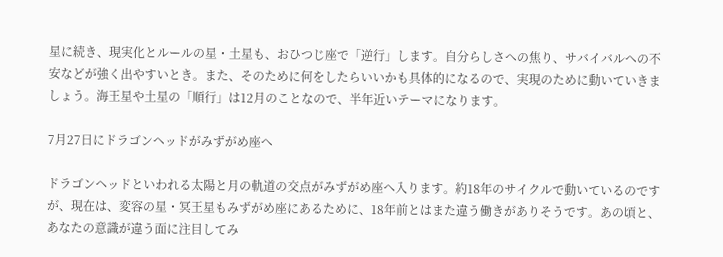星に続き、現実化とルールの星・土星も、おひつじ座で「逆行」します。自分らしさへの焦り、サバイバルへの不安などが強く出やすいとき。また、そのために何をしたらいいかも具体的になるので、実現のために動いていきましょう。海王星や土星の「順行」は12月のことなので、半年近いテーマになります。

7月27日にドラゴンヘッドがみずがめ座へ

ドラゴンヘッドといわれる太陽と月の軌道の交点がみずがめ座へ入ります。約18年のサイクルで動いているのですが、現在は、変容の星・冥王星もみずがめ座にあるために、18年前とはまた違う働きがありそうです。あの頃と、あなたの意識が違う面に注目してみ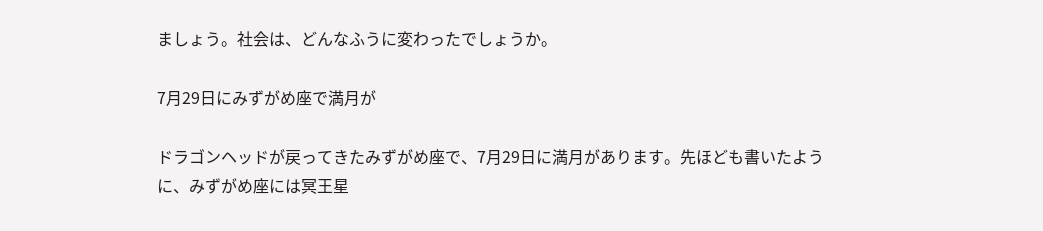ましょう。社会は、どんなふうに変わったでしょうか。

7月29日にみずがめ座で満月が

ドラゴンヘッドが戻ってきたみずがめ座で、7月29日に満月があります。先ほども書いたように、みずがめ座には冥王星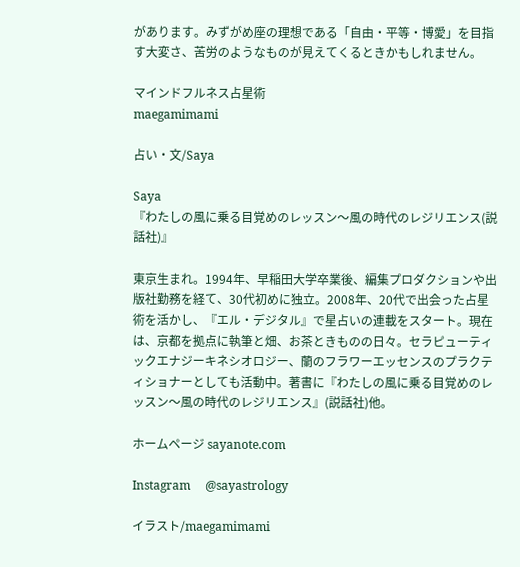があります。みずがめ座の理想である「自由・平等・博愛」を目指す大変さ、苦労のようなものが見えてくるときかもしれません。

マインドフルネス占星術
maegamimami

占い・文/Saya

Saya
『わたしの風に乗る目覚めのレッスン〜風の時代のレジリエンス(説話社)』

東京生まれ。1994年、早稲田大学卒業後、編集プロダクションや出版社勤務を経て、30代初めに独立。2008年、20代で出会った占星術を活かし、『エル・デジタル』で星占いの連載をスタート。現在は、京都を拠点に執筆と畑、お茶ときものの日々。セラピューティックエナジーキネシオロジー、蘭のフラワーエッセンスのプラクティショナーとしても活動中。著書に『わたしの風に乗る目覚めのレッスン〜風の時代のレジリエンス』(説話社)他。

ホームページ sayanote.com

Instagram     @sayastrology

イラスト/maegamimami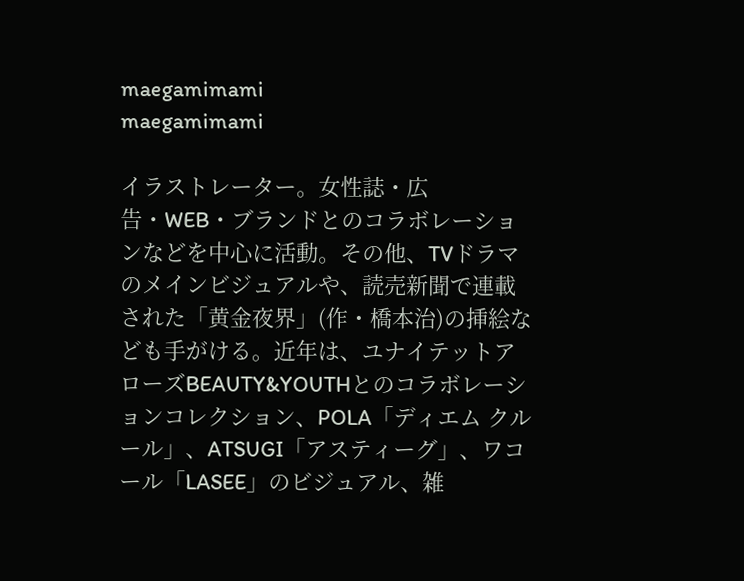maegamimami
maegamimami

イラストレーター。女性誌・広告・WEB・ブランドとのコラボレーションなどを中心に活動。その他、TVドラマのメインビジュアルや、読売新聞で連載された「黄金夜界」(作・橋本治)の挿絵なども手がける。近年は、ユナイテットアローズBEAUTY&YOUTHとのコラボレーションコレクション、POLA「ディエム クルール」、ATSUGI「アスティーグ」、ワコール「LASEE」のビジュアル、雑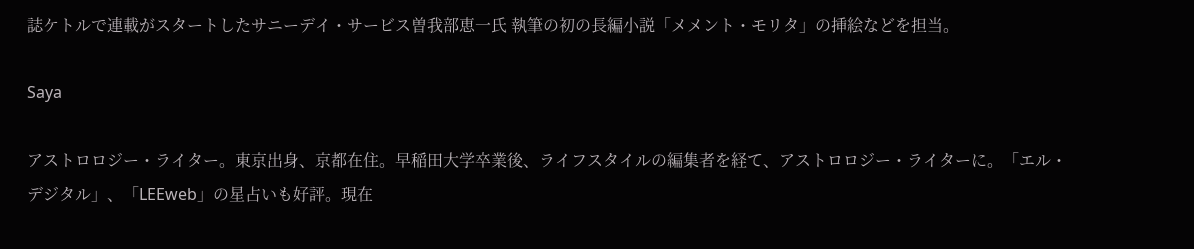誌ケトルで連載がスタートしたサニーデイ・サービス曽我部恵一氏 執筆の初の長編小説「メメント・モリタ」の挿絵などを担当。

Saya

アストロロジー・ライター。東京出身、京都在住。早稲田大学卒業後、ライフスタイルの編集者を経て、アストロロジー・ライターに。「エル・デジタル」、「LEEweb」の星占いも好評。現在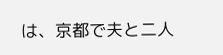は、京都で夫と二人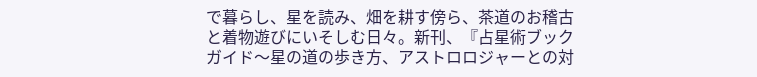で暮らし、星を読み、畑を耕す傍ら、茶道のお稽古と着物遊びにいそしむ日々。新刊、『占星術ブックガイド〜星の道の歩き方、アストロロジャーとの対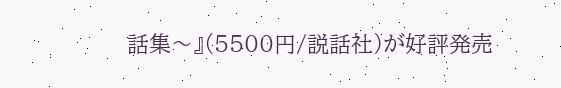話集〜』(5500円/説話社)が好評発売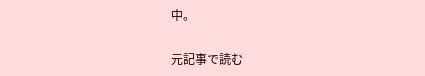中。

元記事で読む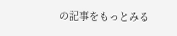の記事をもっとみる